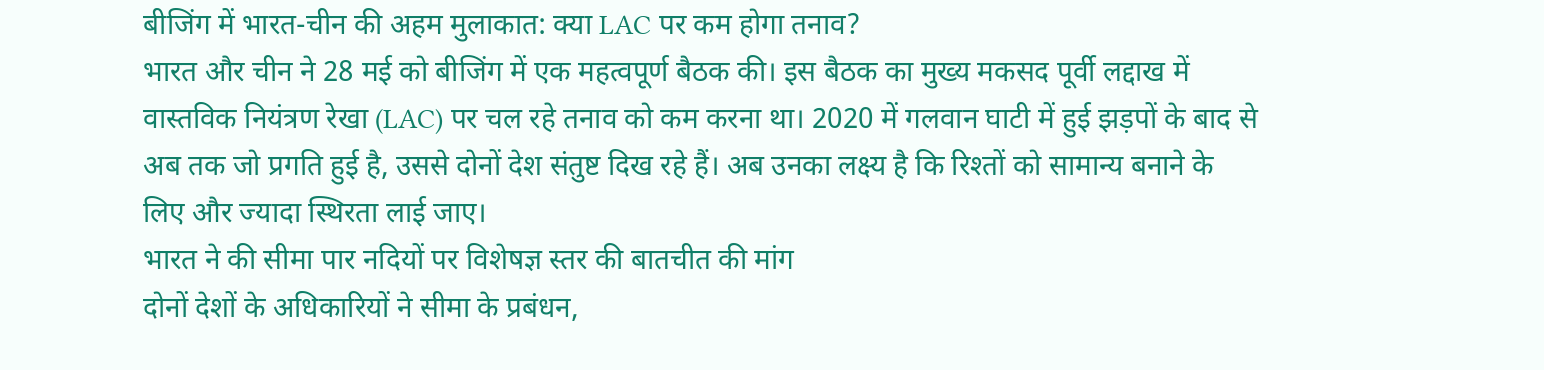बीजिंग में भारत-चीन की अहम मुलाकात: क्या LAC पर कम होगा तनाव?
भारत और चीन ने 28 मई को बीजिंग में एक महत्वपूर्ण बैठक की। इस बैठक का मुख्य मकसद पूर्वी लद्दाख में वास्तविक नियंत्रण रेखा (LAC) पर चल रहे तनाव को कम करना था। 2020 में गलवान घाटी में हुई झड़पों के बाद से अब तक जो प्रगति हुई है, उससे दोनों देश संतुष्ट दिख रहे हैं। अब उनका लक्ष्य है कि रिश्तों को सामान्य बनाने के लिए और ज्यादा स्थिरता लाई जाए।
भारत ने की सीमा पार नदियों पर विशेषज्ञ स्तर की बातचीत की मांग
दोनों देशों के अधिकारियों ने सीमा के प्रबंधन,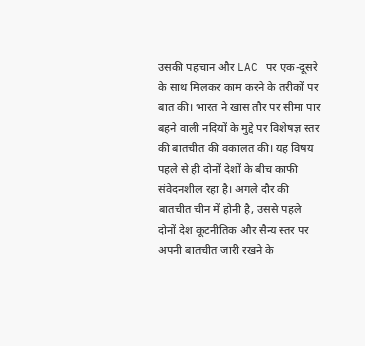उसकी पहचान और LAC पर एक-दूसरे के साथ मिलकर काम करने के तरीकों पर बात की। भारत ने खास तौर पर सीमा पार बहने वाली नदियों के मुद्दे पर विशेषज्ञ स्तर की बातचीत की वकालत की। यह विषय पहले से ही दोनों देशों के बीच काफी संवेदनशील रहा है। अगले दौर की बातचीत चीन में होनी है, उससे पहले दोनों देश कूटनीतिक और सैन्य स्तर पर अपनी बातचीत जारी रखने के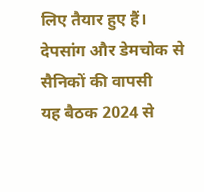लिए तैयार हुए हैं।
देपसांग और डेमचोक से सैनिकों की वापसी
यह बैठक 2024 से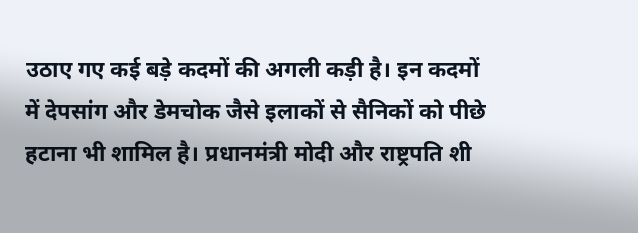उठाए गए कई बड़े कदमों की अगली कड़ी है। इन कदमों में देपसांग और डेमचोक जैसे इलाकों से सैनिकों को पीछे हटाना भी शामिल है। प्रधानमंत्री मोदी और राष्ट्रपति शी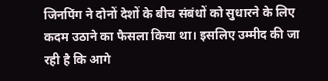जिनपिंग ने दोनों देशों के बीच संबंधों को सुधारने के लिए कदम उठाने का फैसला किया था। इसलिए उम्मीद की जा रही है कि आगे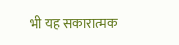भी यह सकारात्मक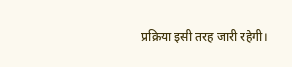प्रक्रिया इसी तरह जारी रहेगी।